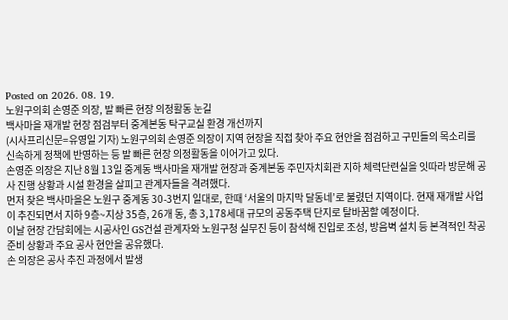Posted on 2026. 08. 19.
노원구의회 손영준 의장, 발 빠른 현장 의정활동 눈길
백사마을 재개발 현장 점검부터 중계본동 탁구교실 환경 개선까지
(시사프리신문=유영일 기자) 노원구의회 손영준 의장이 지역 현장을 직접 찾아 주요 현안을 점검하고 구민들의 목소리를 신속하게 정책에 반영하는 등 발 빠른 현장 의정활동을 이어가고 있다.
손영준 의장은 지난 8월 13일 중계동 백사마을 재개발 현장과 중계본동 주민자치회관 지하 체력단련실을 잇따라 방문해 공사 진행 상황과 시설 환경을 살피고 관계자들을 격려했다.
먼저 찾은 백사마을은 노원구 중계동 30-3번지 일대로, 한때 ‘서울의 마지막 달동네’로 불렸던 지역이다. 현재 재개발 사업이 추진되면서 지하 9층~지상 35층, 26개 동, 총 3,178세대 규모의 공동주택 단지로 탈바꿈할 예정이다.
이날 현장 간담회에는 시공사인 GS건설 관계자와 노원구청 실무진 등이 참석해 진입로 조성, 방음벽 설치 등 본격적인 착공 준비 상황과 주요 공사 현안을 공유했다.
손 의장은 공사 추진 과정에서 발생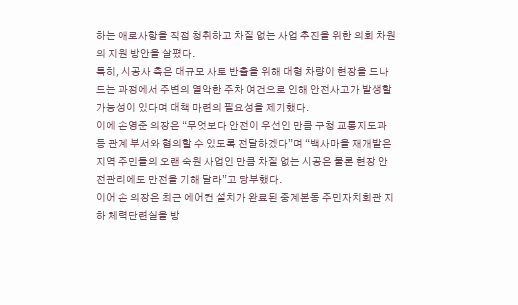하는 애로사항을 직접 청취하고 차질 없는 사업 추진을 위한 의회 차원의 지원 방안을 살폈다.
특히, 시공사 측은 대규모 사토 반출을 위해 대형 차량이 현장을 드나드는 과정에서 주변의 열악한 주차 여건으로 인해 안전사고가 발생할 가능성이 있다며 대책 마련의 필요성을 제기했다.
이에 손영준 의장은 “무엇보다 안전이 우선인 만큼 구청 교통지도과 등 관계 부서와 협의할 수 있도록 전달하겠다”며 “백사마을 재개발은 지역 주민들의 오랜 숙원 사업인 만큼 차질 없는 시공은 물론 현장 안전관리에도 만전을 기해 달라”고 당부했다.
이어 손 의장은 최근 에어컨 설치가 완료된 중계본동 주민자치회관 지하 체력단련실을 방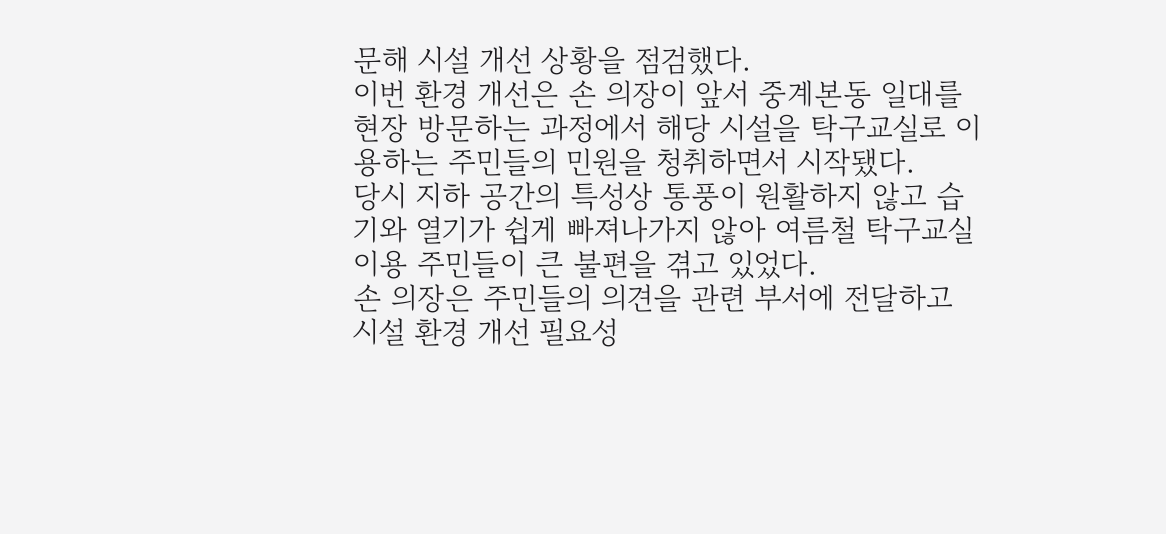문해 시설 개선 상황을 점검했다.
이번 환경 개선은 손 의장이 앞서 중계본동 일대를 현장 방문하는 과정에서 해당 시설을 탁구교실로 이용하는 주민들의 민원을 청취하면서 시작됐다.
당시 지하 공간의 특성상 통풍이 원활하지 않고 습기와 열기가 쉽게 빠져나가지 않아 여름철 탁구교실 이용 주민들이 큰 불편을 겪고 있었다.
손 의장은 주민들의 의견을 관련 부서에 전달하고 시설 환경 개선 필요성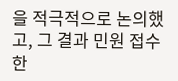을 적극적으로 논의했고, 그 결과 민원 접수 한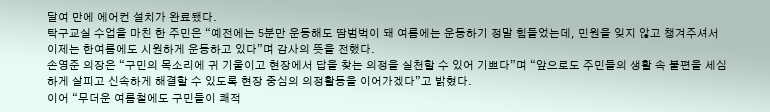달여 만에 에어컨 설치가 완료됐다.
탁구교실 수업을 마친 한 주민은 “예전에는 5분만 운동해도 땀범벅이 돼 여름에는 운동하기 정말 힘들었는데, 민원을 잊지 않고 챙겨주셔서 이제는 한여름에도 시원하게 운동하고 있다”며 감사의 뜻을 전했다.
손영준 의장은 “구민의 목소리에 귀 기울이고 현장에서 답을 찾는 의정을 실천할 수 있어 기쁘다”며 “앞으로도 주민들의 생활 속 불편을 세심하게 살피고 신속하게 해결할 수 있도록 현장 중심의 의정활동을 이어가겠다”고 밝혔다.
이어 “무더운 여름철에도 구민들이 쾌적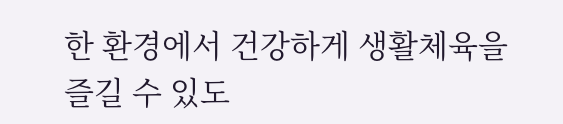한 환경에서 건강하게 생활체육을 즐길 수 있도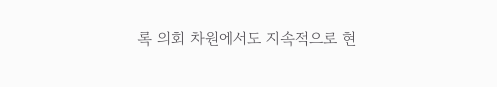록 의회 차원에서도 지속적으로 현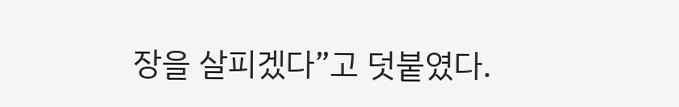장을 살피겠다”고 덧붙였다.